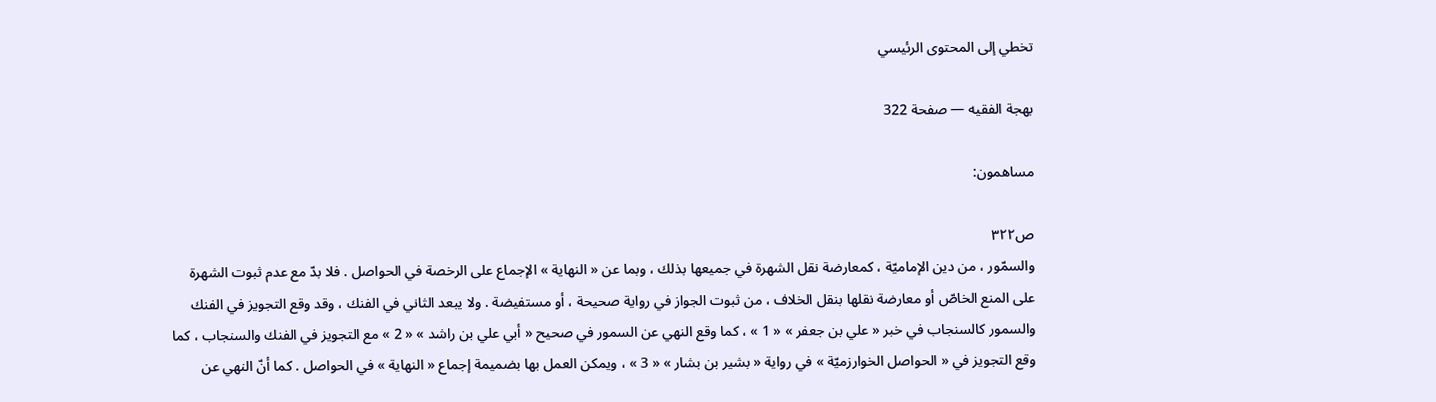تخطي إلى المحتوى الرئيسي

بهجة الفقيه — صفحة 322

مساهمون:

ص٣٢٢
والسمّور ، من دين الإماميّة ، كمعارضة نقل الشهرة في جميعها بذلك ، وبما عن « النهاية » الإجماع على الرخصة في الحواصل . فلا بدّ مع عدم ثبوت الشهرة على المنع الخاصّ أو معارضة نقلها بنقل الخلاف ، من ثبوت الجواز في رواية صحيحة ، أو مستفيضة . ولا يبعد الثاني في الفنك ، وقد وقع التجويز في الفنك والسمور كالسنجاب في خبر « علي بن جعفر » « 1 » ، كما وقع النهي عن السمور في صحيح « أبي علي بن راشد » « 2 » مع التجويز في الفنك والسنجاب ، كما وقع التجويز في « الحواصل الخوارزميّة » في رواية « بشير بن بشار » « 3 » ، ويمكن العمل بها بضميمة إجماع « النهاية » في الحواصل . كما أنّ النهي عن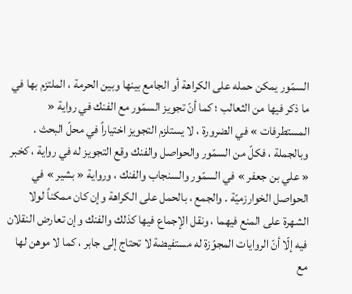السمّور يمكن حمله على الكراهة أو الجامع بينها وبين الحرمة ، الملتزم بها في ما ذكر فيها من الثعالب ؛ كما أنّ تجويز السمّور مع الفنك في رواية « المستطرفات » في الضرورة ، لا يستلزم التجويز اختياراً في محلّ البحث . وبالجملة ، فكلّ من السمّور والحواصل والفنك وقع التجويز له في رواية ، كخبر « علي بن جعفر » في السمّور والسنجاب والفنك ، ورواية « بشير » في الحواصل الخوارزميّة . والجمع ، بالحمل على الكراهة وإن كان ممكناً لولا الشهرة على المنع فيهما ، ونقل الإجماع فيها كذلك والفنك وإن تعارض النقلان فيه إلّا أنّ الروايات المجوّزة له مستفيضة لا تحتاج إلى جابر ، كما لا موهن لها مع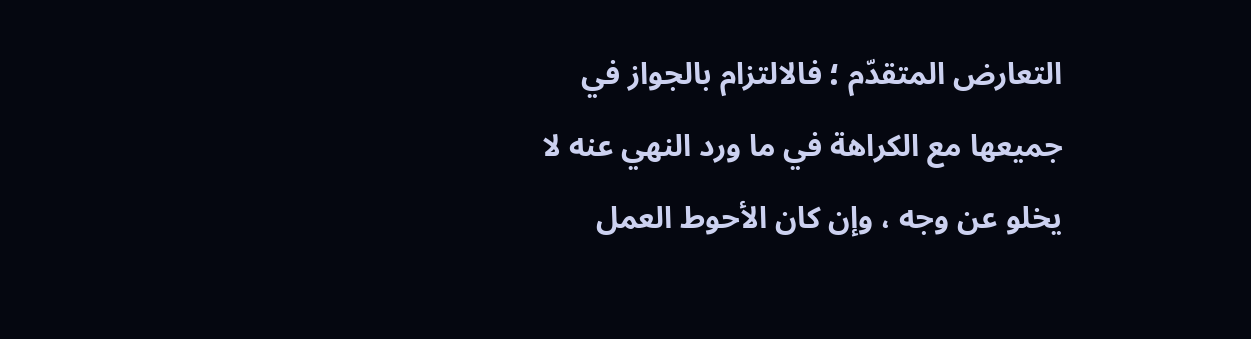التعارض المتقدّم ؛ فالالتزام بالجواز في جميعها مع الكراهة في ما ورد النهي عنه لا يخلو عن وجه ، وإن كان الأحوط العمل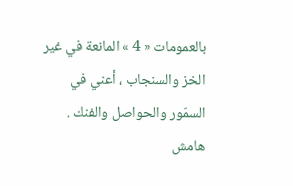بالعمومات « 4 » المانعة في غير الخز والسنجاب ، أعني في السمّور والحواصل والفنك .
هامش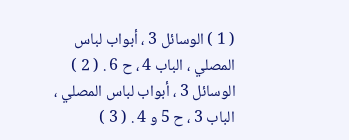( 1 ) الوسائل 3 ، أبواب لباس المصلي ، الباب 4 ، ح 6 . ( 2 ) الوسائل 3 ، أبواب لباس المصلي ، الباب 3 ، ح 5 و 4 . ( 3 )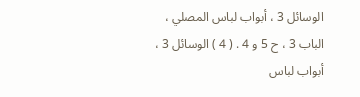الوسائل 3 ، أبواب لباس المصلي ، الباب 3 ، ح 5 و 4 . ( 4 ) الوسائل 3 ، أبواب لباس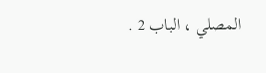المصلي ، الباب 2 .